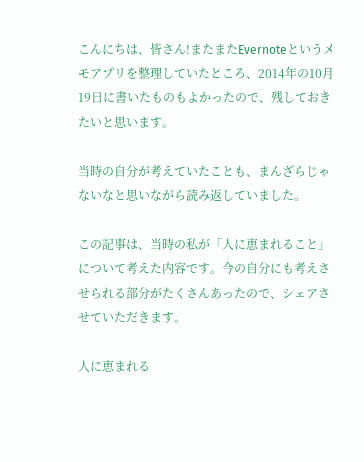こんにちは、皆さん!またまたEvernoteというメモアプリを整理していたところ、2014年の10月19日に書いたものもよかったので、残しておきたいと思います。

当時の自分が考えていたことも、まんざらじゃないなと思いながら読み返していました。

この記事は、当時の私が「人に恵まれること」について考えた内容です。今の自分にも考えさせられる部分がたくさんあったので、シェアさせていただきます。

人に恵まれる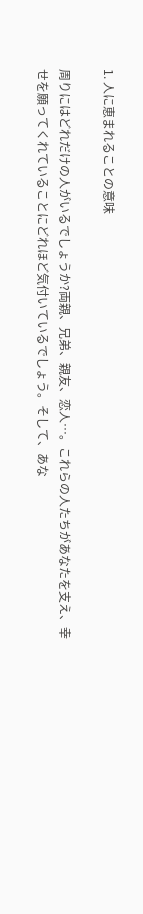1. 人に恵まれることの意味

周りにはどれだけの人がいるでしょうか?両親、兄弟、親友、恋人…。これらの人たちがあなたを支え、幸せを願ってくれていることにどれほど気付いているでしょう。そして、あな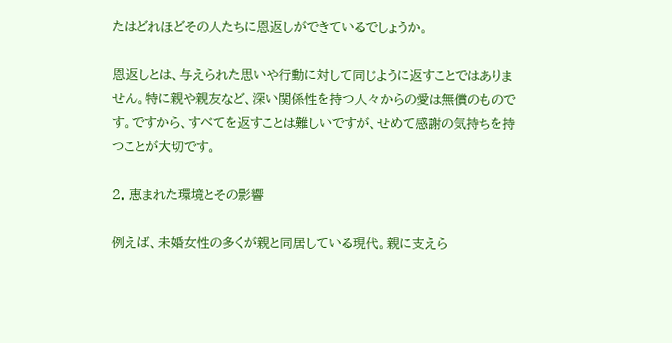たはどれほどその人たちに恩返しができているでしょうか。

恩返しとは、与えられた思いや行動に対して同じように返すことではありません。特に親や親友など、深い関係性を持つ人々からの愛は無償のものです。ですから、すべてを返すことは難しいですが、せめて感謝の気持ちを持つことが大切です。

2. 恵まれた環境とその影響

例えば、未婚女性の多くが親と同居している現代。親に支えら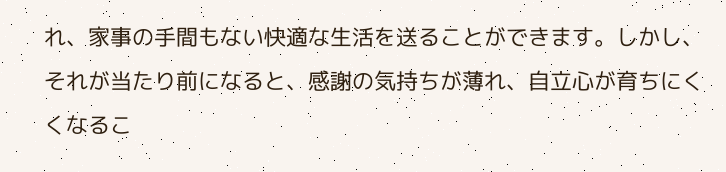れ、家事の手間もない快適な生活を送ることができます。しかし、それが当たり前になると、感謝の気持ちが薄れ、自立心が育ちにくくなるこ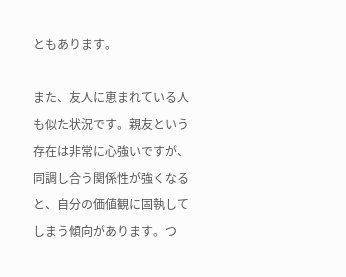ともあります。

また、友人に恵まれている人も似た状況です。親友という存在は非常に心強いですが、同調し合う関係性が強くなると、自分の価値観に固執してしまう傾向があります。つ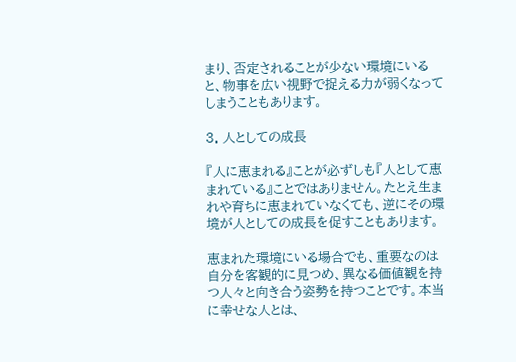まり、否定されることが少ない環境にいると、物事を広い視野で捉える力が弱くなってしまうこともあります。

3. 人としての成長

『人に恵まれる』ことが必ずしも『人として恵まれている』ことではありません。たとえ生まれや育ちに恵まれていなくても、逆にその環境が人としての成長を促すこともあります。

恵まれた環境にいる場合でも、重要なのは自分を客観的に見つめ、異なる価値観を持つ人々と向き合う姿勢を持つことです。本当に幸せな人とは、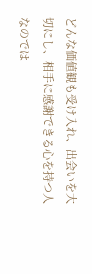どんな価値観も受け入れ、出会いを大切にし、相手に感謝できる心を持つ人なのでは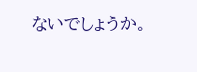ないでしょうか。